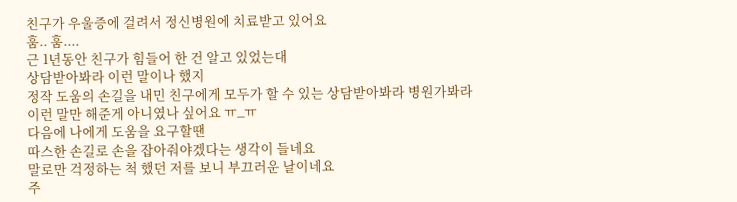친구가 우울증에 걸려서 정신병원에 치료받고 있어요
훔.. 훔....
근 1년동안 친구가 힘들어 한 건 알고 있었는대
상담받아봐라 이런 말이나 했지
정작 도움의 손길을 내민 친구에게 모두가 할 수 있는 상담받아봐라 병원가봐라
이런 말만 해준게 아니였나 싶어요 ㅠ_ㅠ
다음에 나에게 도움을 요구할땐
따스한 손길로 손을 잡아줘야겠다는 생각이 들네요
말로만 걱정하는 척 했던 저를 보니 부끄러운 날이네요
주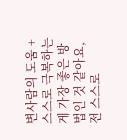변사람의 도움 + 스스로 극복하는게 가장 좋은 방법인 것 같아요,
전 스스로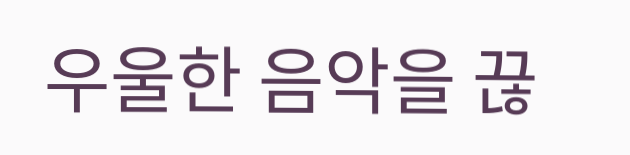우울한 음악을 끊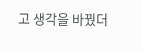고 생각을 바꿨더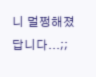니 멀쩡해졌답니다...;;